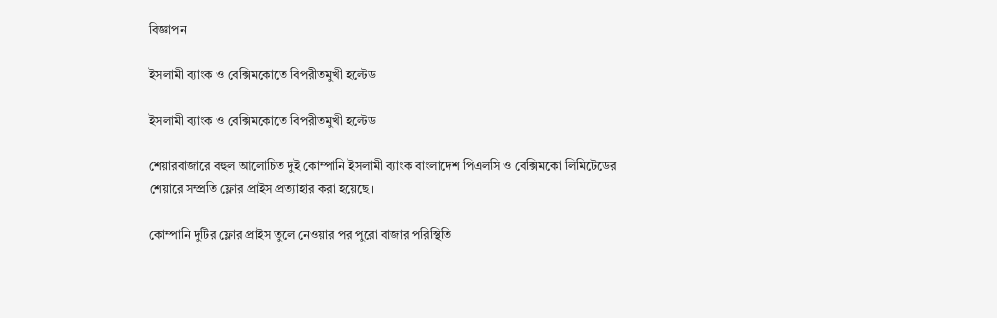বিজ্ঞাপন

ইসলামী ব্যাংক ও বেক্সিমকোতে বিপরীতমুখী হল্টেড

ইসলামী ব্যাংক ও বেক্সিমকোতে বিপরীতমুখী হল্টেড

শেয়ারবাজারে বহুল আলোচিত দুই কোম্পানি ইসলামী ব্যাংক বাংলাদেশ পিএলসি ও বেক্সিমকো লিমিটেডের শেয়ারে সম্প্রতি ফ্লোর প্রাইস প্রত্যাহার করা হয়েছে।

কোম্পানি দুটির ফ্লোর প্রাইস তুলে নেওয়ার পর পুরো বাজার পরিস্থিতি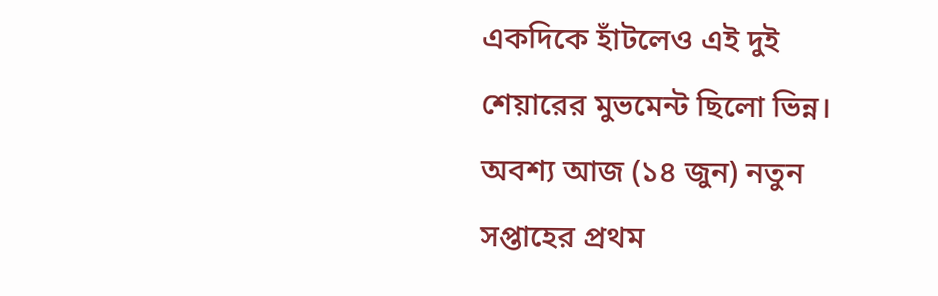একদিকে হাঁটলেও এই দুই শেয়ারের মুভমেন্ট ছিলো ভিন্ন। অবশ্য আজ (১৪ জুন) নতুন সপ্তাহের প্রথম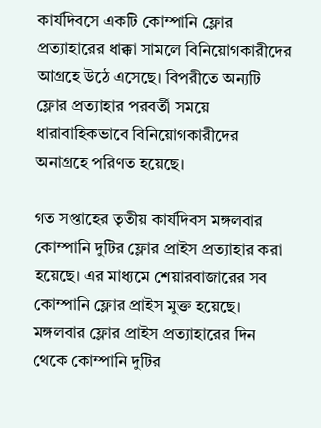কার্যদিবসে একটি কোম্পানি ফ্লোর প্রত্যাহারের ধাক্কা সামলে বিনিয়োগকারীদের আগ্রহে উঠে এসেছে। বিপরীতে অন্যটি ফ্লোর প্রত্যাহার পরবর্তী সময়ে ধারাবাহিকভাবে বিনিয়োগকারীদের অনাগ্রহে পরিণত হয়েছে।

গত সপ্তাহের তৃতীয় কার্যদিবস মঙ্গলবার কোম্পানি দুটির ফ্লোর প্রাইস প্রত্যাহার করা হয়েছে। এর মাধ্যমে শেয়ারবাজারের সব কোম্পানি ফ্লোর প্রাইস মুক্ত হয়েছে। মঙ্গলবার ফ্লোর প্রাইস প্রত্যাহারের দিন থেকে কোম্পানি দুটির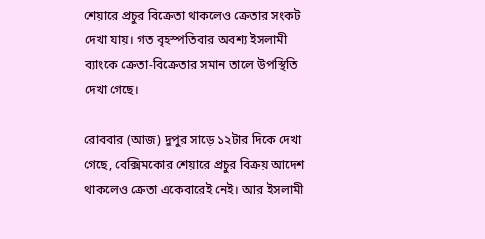শেয়ারে প্রচুর বিক্রেতা থাকলেও ক্রেতার সংকট দেখা যায়। গত বৃহস্পতিবার অবশ্য ইসলামী ব্যাংকে ক্রেতা-বিক্রেতার সমান তালে উপস্থিতি দেখা গেছে।

রোববার (আজ) দুপুর সাড়ে ১২টার দিকে দেখা গেছে, বেক্সিমকোর শেয়ারে প্রচুর বিক্রয় আদেশ থাকলেও ক্রেতা একেবারেই নেই। আর ইসলামী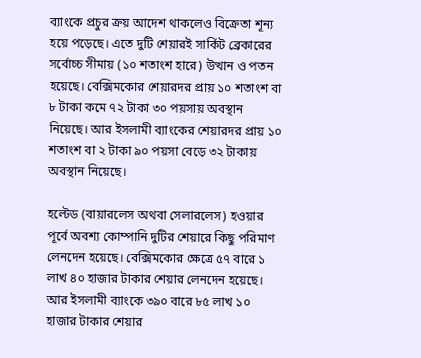ব্যাংকে প্রচুর ক্রয় আদেশ থাকলেও বিক্রেতা শূন্য হয়ে পড়েছে। এতে দুটি শেয়ারই সার্কিট ব্রেকারের সর্বোচ্চ সীমায় (১০ শতাংশ হারে) উত্থান ও পতন হয়েছে। বেক্সিমকোর শেয়ারদর প্রায় ১০ শতাংশ বা ৮ টাকা কমে ৭২ টাকা ৩০ পয়সায় অবস্থান নিয়েছে। আর ইসলামী ব্যাংকের শেয়ারদর প্রায় ১০ শতাংশ বা ২ টাকা ৯০ পয়সা বেড়ে ৩২ টাকায় অবস্থান নিয়েছে।

হল্টেড (বায়ারলেস অথবা সেলারলেস) হওয়ার পূর্বে অবশ্য কোম্পানি দুটির শেয়ারে কিছু পরিমাণ লেনদেন হয়েছে। বেক্সিমকোর ক্ষেত্রে ৫৭ বারে ১ লাখ ৪০ হাজার টাকার শেয়ার লেনদেন হয়েছে। আর ইসলামী ব্যাংকে ৩৯০ বারে ৮৫ লাখ ১০ হাজার টাকার শেয়ার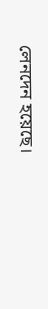লেনদেন হয়েছে।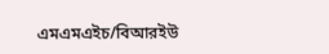এমএমএইচ/বিআরইউ